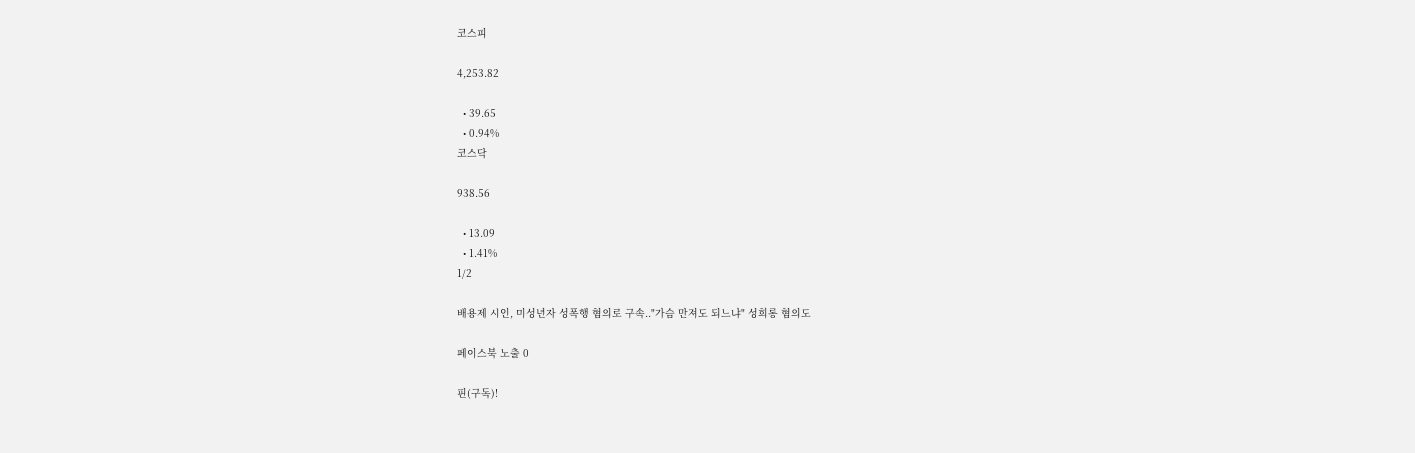코스피

4,253.82

  • 39.65
  • 0.94%
코스닥

938.56

  • 13.09
  • 1.41%
1/2

배용제 시인, 미성년자 성폭행 혐의로 구속.."가슴 만져도 되느냐" 성희롱 혐의도

페이스북 노출 0

핀(구독)!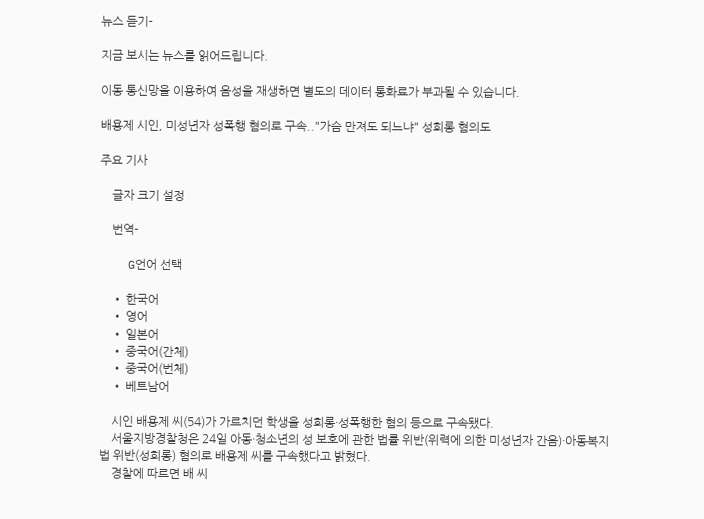뉴스 듣기-

지금 보시는 뉴스를 읽어드립니다.

이동 통신망을 이용하여 음성을 재생하면 별도의 데이터 통화료가 부과될 수 있습니다.

배용제 시인, 미성년자 성폭행 혐의로 구속.."가슴 만져도 되느냐" 성희롱 혐의도

주요 기사

    글자 크기 설정

    번역-

    G언어 선택

    • 한국어
    • 영어
    • 일본어
    • 중국어(간체)
    • 중국어(번체)
    • 베트남어

    시인 배용제 씨(54)가 가르치던 학생을 성희롱·성폭행한 혐의 등으로 구속됐다.
    서울지방경찰청은 24일 아동·청소년의 성 보호에 관한 법률 위반(위력에 의한 미성년자 간음)·아동복지법 위반(성희롱) 혐의로 배용제 씨를 구속했다고 밝혔다.
    경찰에 따르면 배 씨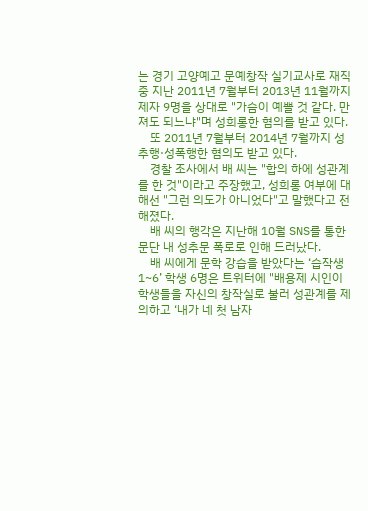는 경기 고양예고 문예창작 실기교사로 재직 중 지난 2011년 7월부터 2013년 11월까지 제자 9명을 상대로 "가슴이 예쁠 것 같다. 만져도 되느냐"며 성희롱한 혐의를 받고 있다.
    또 2011년 7월부터 2014년 7월까지 성추행·성폭행한 혐의도 받고 있다.
    경찰 조사에서 배 씨는 "합의 하에 성관계를 한 것"이라고 주장했고, 성희롱 여부에 대해선 "그런 의도가 아니었다"고 말했다고 전해졌다.
    배 씨의 행각은 지난해 10월 SNS를 통한 문단 내 성추문 폭로로 인해 드러났다.
    배 씨에게 문학 강습을 받았다는 ‘습작생 1~6’ 학생 6명은 트위터에 "배용제 시인이 학생들을 자신의 창작실로 불러 성관계를 제의하고 ‘내가 네 첫 남자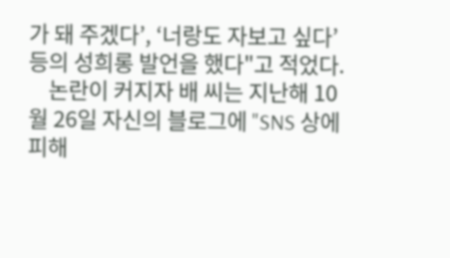가 돼 주겠다’, ‘너랑도 자보고 싶다’ 등의 성희롱 발언을 했다"고 적었다.
    논란이 커지자 배 씨는 지난해 10월 26일 자신의 블로그에 "SNS 상에 피해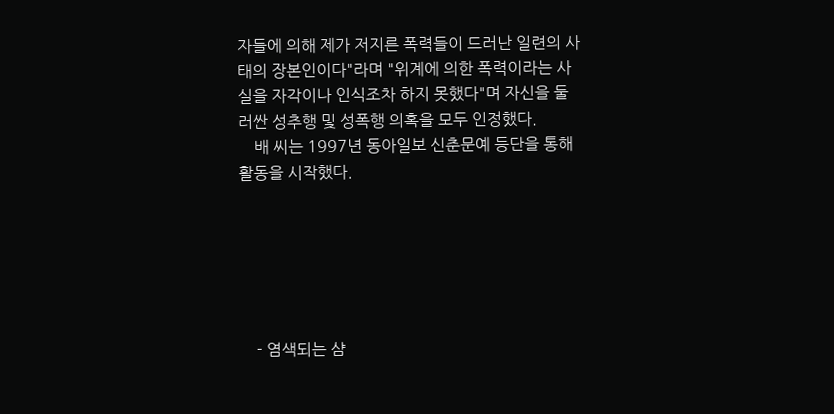자들에 의해 제가 저지른 폭력들이 드러난 일련의 사태의 장본인이다"라며 "위계에 의한 폭력이라는 사실을 자각이나 인식조차 하지 못했다"며 자신을 둘러싼 성추행 및 성폭행 의혹을 모두 인정했다.
    배 씨는 1997년 동아일보 신춘문예 등단을 통해 활동을 시작했다.






    - 염색되는 샴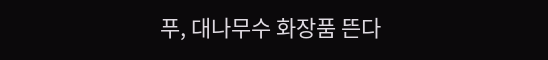푸, 대나무수 화장품 뜬다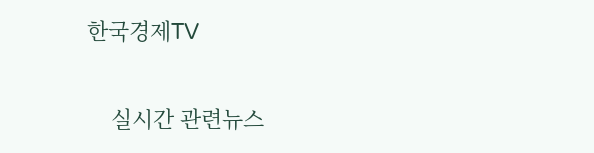한국경제TV


    실시간 관련뉴스